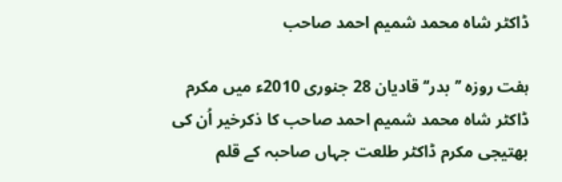ڈاکٹر شاہ محمد شمیم احمد صاحب

ہفت روزہ ’’بدر‘‘ قادیان 28 جنوری 2010ء میں مکرم ڈاکٹر شاہ محمد شمیم احمد صاحب کا ذکرخیر اُن کی بھتیجی مکرم ڈاکٹر طلعت جہاں صاحبہ کے قلم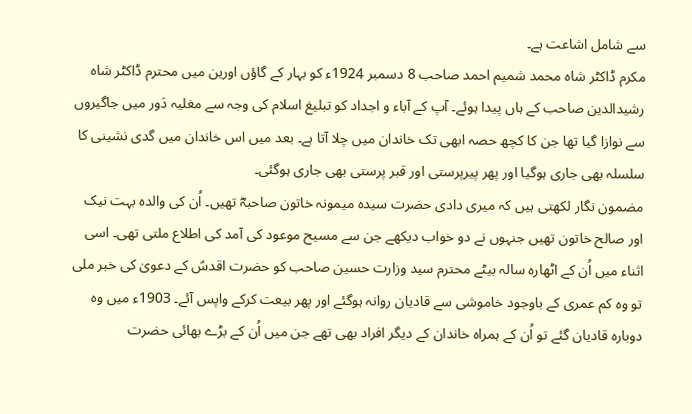سے شامل اشاعت ہے۔
مکرم ڈاکٹر شاہ محمد شمیم احمد صاحب 8 دسمبر 1924ء کو بہار کے گاؤں اورین میں محترم ڈاکٹر شاہ رشیدالدین صاحب کے ہاں پیدا ہوئے۔ آپ کے آباء و اجداد کو تبلیغ اسلام کی وجہ سے مغلیہ دَور میں جاگیروں سے نوازا گیا تھا جن کا کچھ حصہ ابھی تک خاندان میں چلا آتا ہے۔ بعد میں اس خاندان میں گدی نشینی کا سلسلہ بھی جاری ہوگیا اور پھر پیرپرستی اور قبر پرستی بھی جاری ہوگئی۔
مضمون نگار لکھتی ہیں کہ میری دادی حضرت سیدہ میمونہ خاتون صاحبہؓ تھیں۔ اُن کی والدہ بہت نیک اور صالح خاتون تھیں جنہوں نے دو خواب دیکھے جن سے مسیح موعود کی آمد کی اطلاع ملتی تھی۔ اسی اثناء میں اُن کے اٹھارہ سالہ بیٹے محترم سید وزارت حسین صاحب کو حضرت اقدسؑ کے دعویٰ کی خبر ملی تو وہ کم عمری کے باوجود خاموشی سے قادیان روانہ ہوگئے اور پھر بیعت کرکے واپس آئے۔ 1903ء میں وہ دوبارہ قادیان گئے تو اُن کے ہمراہ خاندان کے دیگر افراد بھی تھے جن میں اُن کے بڑے بھائی حضرت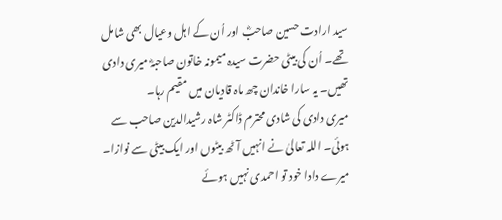سید ارادت حسین صاحبؓ اور اُن کے اہل وعیال بھی شامل تھے۔ اُن کی بیٹی حضرت سیدہ میمونہ خاتون صاحبہؓ میری دادی تھیں۔ یہ سارا خاندان چھ ماہ قادیان میں مقیم رہا۔
میری دادی کی شادی محترم ڈاکٹر شاہ رشیدالدین صاحب سے ہوئی۔ اللہ تعالیٰ نے انہیں آٹھ بیٹوں اور ایک بیٹی سے نوازا۔ میرے دادا خود تو احمدی نہیں ہوئے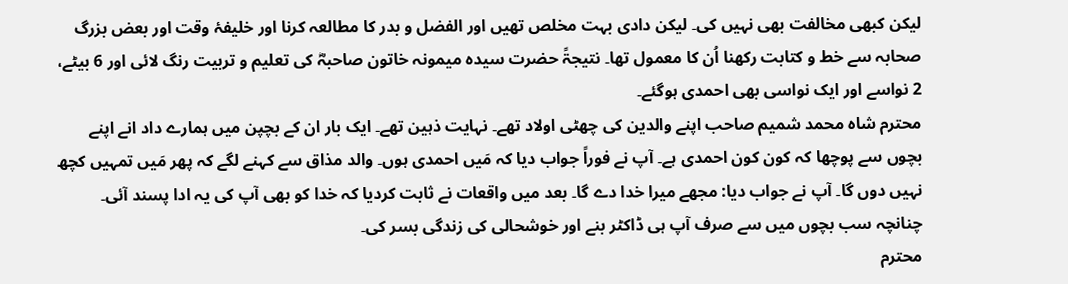لیکن کبھی مخالفت بھی نہیں کی۔ لیکن دادی بہت مخلص تھیں اور الفضل و بدر کا مطالعہ کرنا اور خلیفۂ وقت اور بعض بزرگ صحابہ سے خط و کتابت رکھنا اُن کا معمول تھا۔ نتیجۃً حضرت سیدہ میمونہ خاتون صاحبہؓ کی تعلیم و تربیت رنگ لائی اور 6 بیٹے، 2 نواسے اور ایک نواسی بھی احمدی ہوگئے۔
محترم شاہ محمد شمیم صاحب اپنے والدین کی چھٹی اولاد تھے۔ نہایت ذہین تھے۔ ایک بار ان کے بچپن میں ہمارے داد انے اپنے بچوں سے پوچھا کہ کون کون احمدی ہے۔ آپ نے فوراً جواب دیا کہ مَیں احمدی ہوں۔ والد مذاق سے کہنے لگے کہ پھر مَیں تمہیں کچھ نہیں دوں گا۔ آپ نے جواب دیا: مجھے میرا خدا دے گا۔ بعد میں واقعات نے ثابت کردیا کہ خدا کو بھی آپ کی یہ ادا پسند آئی۔ چنانچہ سب بچوں میں سے صرف آپ ہی ڈاکٹر بنے اور خوشحالی کی زندگی بسر کی۔
محترم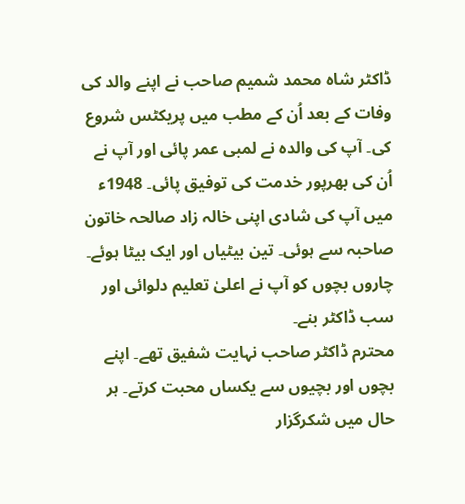ڈاکٹر شاہ محمد شمیم صاحب نے اپنے والد کی وفات کے بعد اُن کے مطب میں پریکٹس شروع کی۔ آپ کی والدہ نے لمبی عمر پائی اور آپ نے اُن کی بھرپور خدمت کی توفیق پائی۔ 1948ء میں آپ کی شادی اپنی خالہ زاد صالحہ خاتون صاحبہ سے ہوئی۔ تین بیٹیاں اور ایک بیٹا ہوئے۔ چاروں بچوں کو آپ نے اعلیٰ تعلیم دلوائی اور سب ڈاکٹر بنے۔
محترم ڈاکٹر صاحب نہایت شفیق تھے۔ اپنے بچوں اور بچیوں سے یکساں محبت کرتے۔ ہر حال میں شکرگزار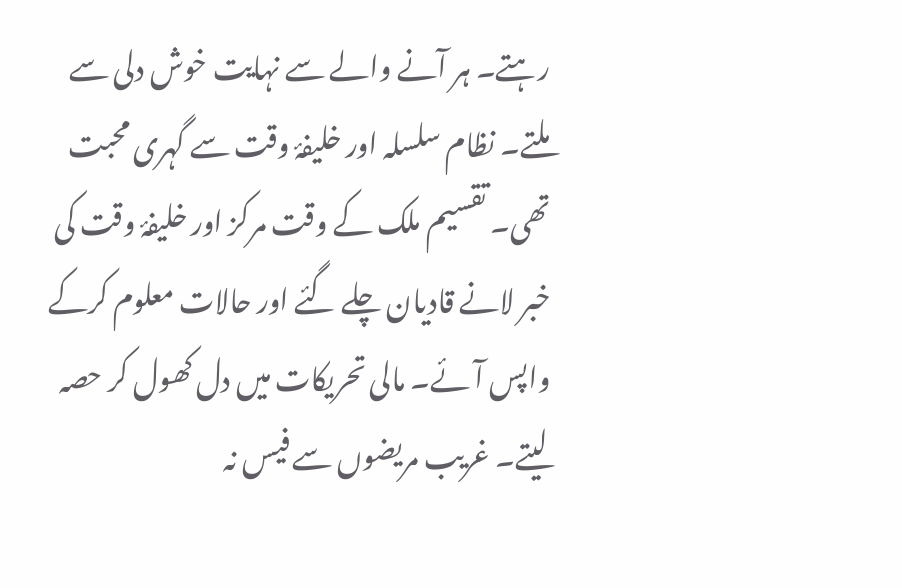رہتے۔ ہر آنے والے سے نہایت خوش دلی سے ملتے۔ نظام سلسلہ اور خلیفۂ وقت سے گہری محبت تھی۔ تقسیم ملک کے وقت مرکز اور خلیفۂ وقت کی خبر لانے قادیان چلے گئے اور حالات معلوم کرکے واپس آئے۔ مالی تحریکات میں دل کھول کر حصہ لیتے۔ غریب مریضوں سے فیس نہ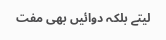لیتے بلکہ دوائیں بھی مفت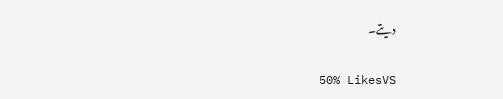دیتے۔

50% LikesVS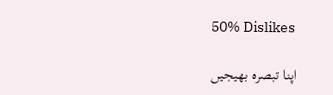50% Dislikes

اپنا تبصرہ بھیجیں